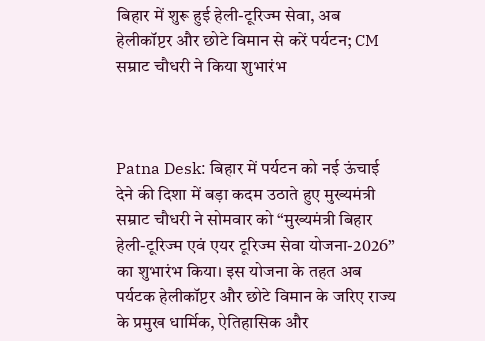बिहार में शुरू हुई हेली-टूरिज्म सेवा, अब हेलीकॉप्टर और छोटे विमान से करें पर्यटन; CM सम्राट चौधरी ने किया शुभारंभ



Patna Desk: बिहार में पर्यटन को नई ऊंचाई देने की दिशा में बड़ा कदम उठाते हुए मुख्यमंत्री सम्राट चौधरी ने सोमवार को “मुख्यमंत्री बिहार हेली-टूरिज्म एवं एयर टूरिज्म सेवा योजना-2026” का शुभारंभ किया। इस योजना के तहत अब पर्यटक हेलीकॉप्टर और छोटे विमान के जरिए राज्य के प्रमुख धार्मिक, ऐतिहासिक और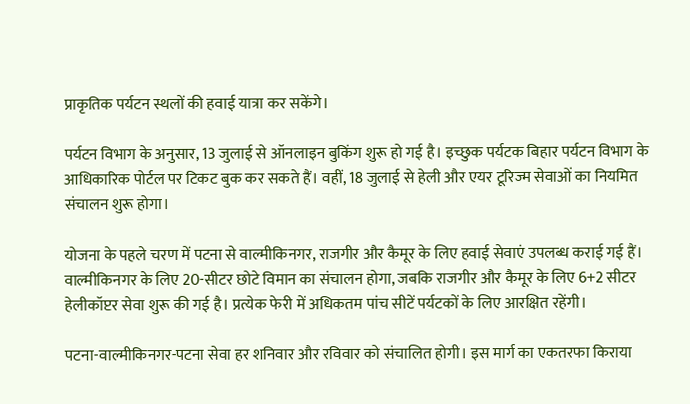प्राकृतिक पर्यटन स्थलों की हवाई यात्रा कर सकेंगे।

पर्यटन विभाग के अनुसार, 13 जुलाई से ऑनलाइन बुकिंग शुरू हो गई है। इच्छुक पर्यटक बिहार पर्यटन विभाग के आधिकारिक पोर्टल पर टिकट बुक कर सकते हैं। वहीं, 18 जुलाई से हेली और एयर टूरिज्म सेवाओं का नियमित संचालन शुरू होगा।

योजना के पहले चरण में पटना से वाल्मीकिनगर, राजगीर और कैमूर के लिए हवाई सेवाएं उपलब्ध कराई गई हैं। वाल्मीकिनगर के लिए 20-सीटर छोटे विमान का संचालन होगा, जबकि राजगीर और कैमूर के लिए 6+2 सीटर हेलीकॉप्टर सेवा शुरू की गई है। प्रत्येक फेरी में अधिकतम पांच सीटें पर्यटकों के लिए आरक्षित रहेंगी।

पटना-वाल्मीकिनगर-पटना सेवा हर शनिवार और रविवार को संचालित होगी। इस मार्ग का एकतरफा किराया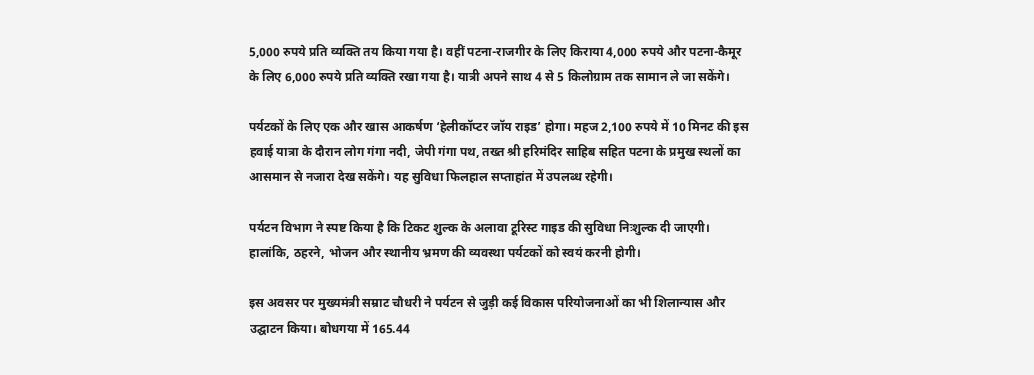5,000 रुपये प्रति व्यक्ति तय किया गया है। वहीं पटना-राजगीर के लिए किराया 4,000 रुपये और पटना-कैमूर के लिए 6,000 रुपये प्रति व्यक्ति रखा गया है। यात्री अपने साथ 4 से 5 किलोग्राम तक सामान ले जा सकेंगे।

पर्यटकों के लिए एक और खास आकर्षण ‘हेलीकॉप्टर जॉय राइड’ होगा। महज 2,100 रुपये में 10 मिनट की इस हवाई यात्रा के दौरान लोग गंगा नदी, जेपी गंगा पथ, तख्त श्री हरिमंदिर साहिब सहित पटना के प्रमुख स्थलों का आसमान से नजारा देख सकेंगे। यह सुविधा फिलहाल सप्ताहांत में उपलब्ध रहेगी।

पर्यटन विभाग ने स्पष्ट किया है कि टिकट शुल्क के अलावा टूरिस्ट गाइड की सुविधा निःशुल्क दी जाएगी। हालांकि, ठहरने, भोजन और स्थानीय भ्रमण की व्यवस्था पर्यटकों को स्वयं करनी होगी।

इस अवसर पर मुख्यमंत्री सम्राट चौधरी ने पर्यटन से जुड़ी कई विकास परियोजनाओं का भी शिलान्यास और उद्घाटन किया। बोधगया में 165.44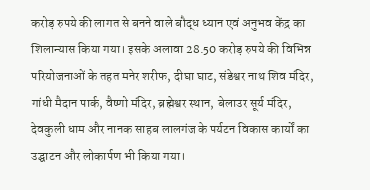करोड़ रुपये की लागत से बनने वाले बौद्ध ध्यान एवं अनुभव केंद्र का शिलान्यास किया गया। इसके अलावा 28.50 करोड़ रुपये की विभिन्न परियोजनाओं के तहत मनेर शरीफ, दीघा घाट, संडेश्वर नाथ शिव मंदिर, गांधी मैदान पार्क, वैष्णो मंदिर, ब्रह्मेश्वर स्थान, बेलाउर सूर्य मंदिर, देवकुली धाम और नानक साहब लालगंज के पर्यटन विकास कार्यों का उद्घाटन और लोकार्पण भी किया गया।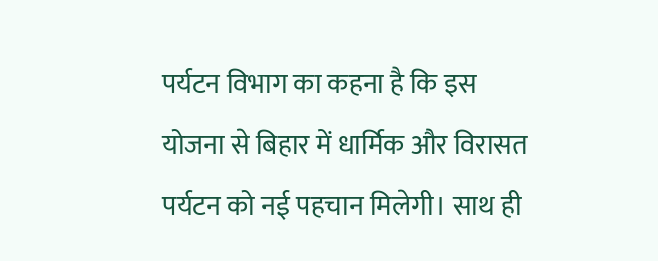पर्यटन विभाग का कहना है कि इस योजना से बिहार में धार्मिक और विरासत पर्यटन को नई पहचान मिलेगी। साथ ही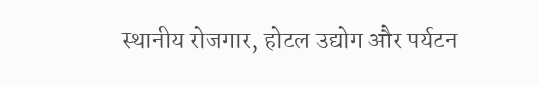स्थानीय रोजगार, होटल उद्योग और पर्यटन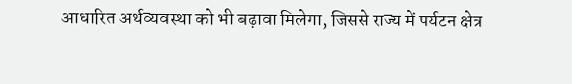आधारित अर्थव्यवस्था को भी बढ़ावा मिलेगा, जिससे राज्य में पर्यटन क्षेत्र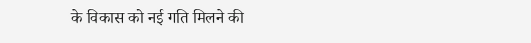के विकास को नई गति मिलने की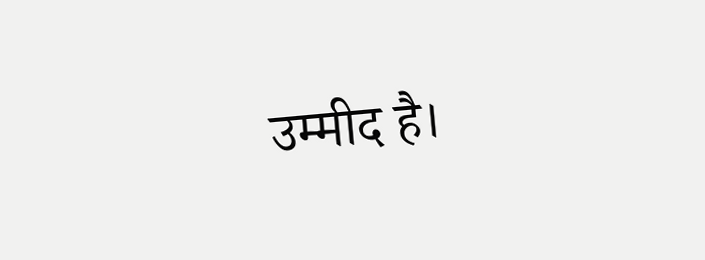उम्मीद है।